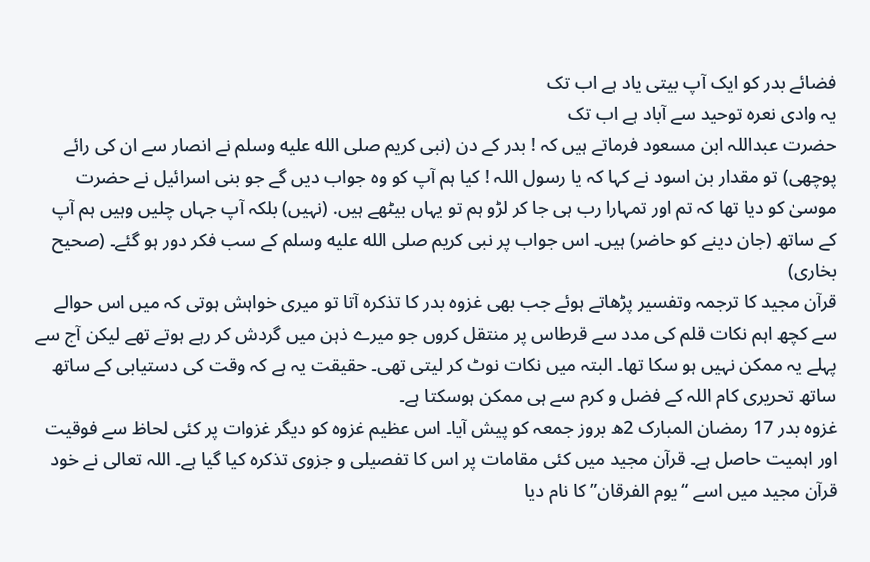فضائے بدر کو ایک آپ بیتی یاد ہے اب تک
یہ وادی نعرہ توحید سے آباد ہے اب تک
حضرت عبداللہ ابن مسعود فرماتے ہیں کہ ! بدر کے دن (نبی کریم صلى الله عليه وسلم نے انصار سے ان کی رائے پوچھی) تو مقدار بن اسود نے کہا کہ یا رسول اللہ ! کیا ہم آپ کو وہ جواب دیں گے جو بنی اسرائیل نے حضرت موسیٰ کو دیا تھا کہ تم اور تمہارا رب ہی جا کر لڑو ہم تو یہاں بیٹھے ہیں. (نہیں) بلکہ آپ جہاں چلیں وہیں ہم آپ کے ساتھ (جان دینے کو حاضر) ہیں۔ اس جواب پر نبی کریم صلى الله عليه وسلم کے سب فکر دور ہو گئے۔ (صحیح بخاری)
قرآن مجید کا ترجمہ وتفسیر پڑھاتے ہوئے جب بھی غزوہ بدر کا تذکرہ آتا تو میری خواہش ہوتی کہ میں اس حوالے سے کچھ اہم نکات قلم کی مدد سے قرطاس پر منتقل کروں جو میرے ذہن میں گردش کر رہے ہوتے تھے لیکن آج سے پہلے یہ ممکن نہیں ہو سکا تھا۔ البتہ میں نکات نوٹ کر لیتی تھی۔ حقیقت یہ ہے کہ وقت کی دستیابی کے ساتھ ساتھ تحریری کام اللہ کے فضل و کرم سے ہی ممکن ہوسکتا ہے۔
غزوہ بدر 17 رمضان المبارک 2ھ بروز جمعہ کو پیش آیا۔ اس عظیم غزوہ کو دیگر غزوات پر کئی لحاظ سے فوقیت اور اہمیت حاصل ہے۔ قرآن مجید میں کئی مقامات پر اس کا تفصیلی و جزوی تذکرہ کیا گیا ہے۔ اللہ تعالی نے خود قرآن مجید میں اسے “یوم الفرقان” کا نام دیا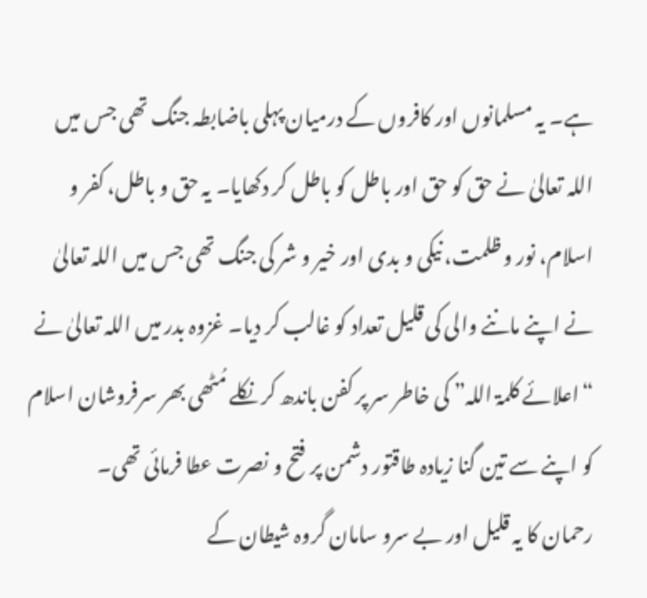ہے۔ یہ مسلمانوں اور کافروں کے درمیان پہلی باضابطہ جنگ تھی جس میں اللہ تعالیٰ نے حق کو حق اور باطل کو باطل کر دکھایا۔ یہ حق و باطل، کفر و اسلام، نور و ظلمت، نیکی و بدی اور خیر و شر کی جنگ تھی جس میں اللہ تعالیٰ نے اپنے ماننے والی کی قلیل تعداد کو غالب کر دیا۔ غزوہ بدر میں اللہ تعالیٰ نے “اعلائے کلمۃ اللہ” کی خاطر سر پر کفن باندھ کر نکلے مُٹھی بھر سرفروشان اسلام کو اپنے سے تین گنا زیادہ طاقتور دشمن پر فتح و نصرت عطا فرمائی تھی۔
رحمان کا یہ قلیل اور بے سرو سامان گروہ شیطان کے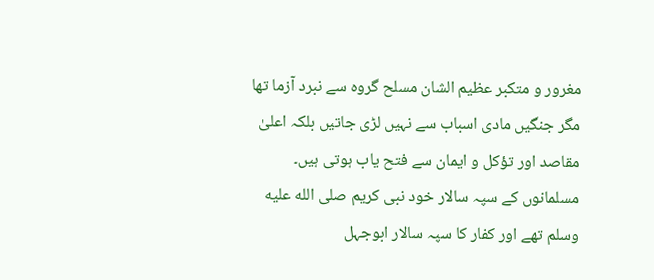مغرور و متکبر عظیم الشان مسلح گروہ سے نبرد آزما تھا مگر جنگیں مادی اسباب سے نہیں لڑی جاتیں بلکہ اعلیٰ مقاصد اور تؤکل و ایمان سے فتح یاب ہوتی ہیں۔ مسلمانوں کے سپہ سالار خود نبی کریم صلى الله عليه وسلم تھے اور کفار کا سپہ سالار ابوجہل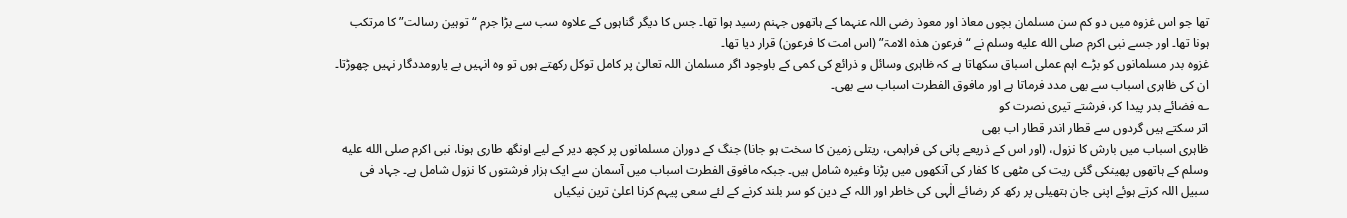تھا جو اس غزوہ میں دو کم سن مسلمان بچوں معاذ اور معوذ رضی اللہ عنہما کے ہاتھوں جہنم رسید ہوا تھا۔ جس کا دیگر گناہوں کے علاوہ سب سے بڑا جرم “توہین رسالت” کا مرتکب ہونا تھا۔ اور جسے نبی اکرم صلى الله عليه وسلم نے “فرعون ھذہ الامۃ” (اس امت کا فرعون) قرار دیا تھا۔
غزوہ بدر مسلمانوں کو بڑے اہم عملی اسباق سکھاتا ہے کہ ظاہری وسائل و ذرائع کی کمی کے باوجود اگر مسلمان اللہ تعالیٰ پر کامل توکل رکھتے ہوں تو وہ انہیں بے یارومددگار نہیں چھوڑتا۔ ان کی ظاہری اسباب سے بھی مدد فرماتا ہے اور مافوق الفطرت اسباب سے بھی۔
؎ فضائے بدر پیدا کر، فرشتے تیری نصرت کو
اتر سکتے ہیں گردوں سے قطار اندر قطار اب بھی
ظاہری اسباب میں بارش کا نزول، (اور اس کے ذریعے پانی کی فراہمی، ریتلی زمین کا سخت ہو جانا) جنگ کے دوران مسلمانوں پر کچھ دیر کے لیے اونگھ طاری ہونا، نبی اکرم صلى الله عليه وسلم کے ہاتھوں پھینکی گئی ریت کی مٹھی کا کفار کی آنکھوں میں پڑنا وغیرہ شامل ہیں۔ جبکہ مافوق الفطرت اسباب میں آسمان سے ایک ہزار فرشتوں کا نزول شامل ہے۔ جہاد فی سبیل اللہ کرتے ہوئے اپنی جان ہتھیلی پر رکھ کر رضائے الٰہی کی خاطر اور اللہ کے دین کو سر بلند کرنے کے لئے سعی پیہم کرنا اعلیٰ ترین نیکیاں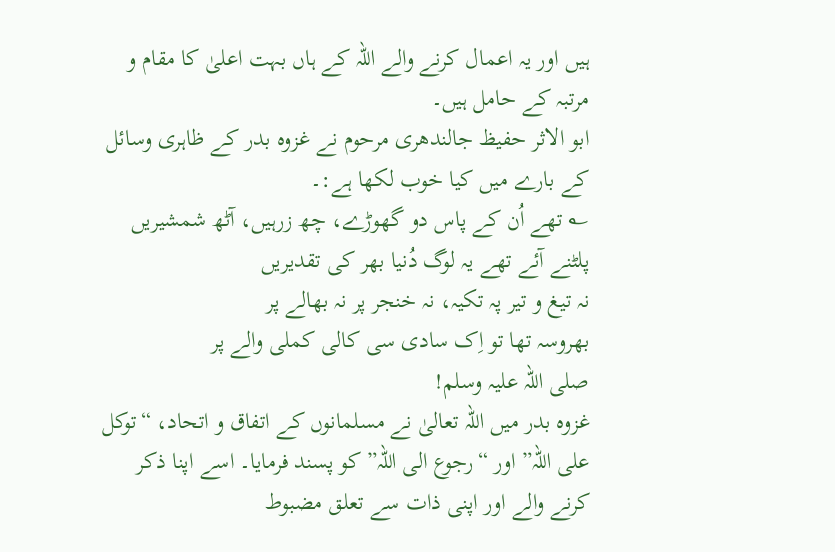ہیں اور یہ اعمال کرنے والے اللہ کے ہاں بہت اعلیٰ کا مقام و مرتبہ کے حامل ہیں۔
ابو الاثر حفیظ جالندھری مرحوم نے غزوہ بدر کے ظاہری وسائل کے بارے میں کیا خوب لکھا ہے:۔
؎ تھے اُن کے پاس دو گھوڑے، چھ زرہیں، آٹھ شمشیریں
پلٹنے آئے تھے یہ لوگ دُنیا بھر کی تقدیریں
نہ تیغ و تیر پہ تکیہ، نہ خنجر پر نہ بھالے پر
بھروسہ تھا تو اِک سادی سی کالی کملی والے پر
صلی اللہ علیہ وسلم!
غزوہ بدر میں اللہ تعالیٰ نے مسلمانوں کے اتفاق و اتحاد، “توکل علی اللہ” اور “رجوع الی اللہ” کو پسند فرمایا۔ اسے اپنا ذکر کرنے والے اور اپنی ذات سے تعلق مضبوط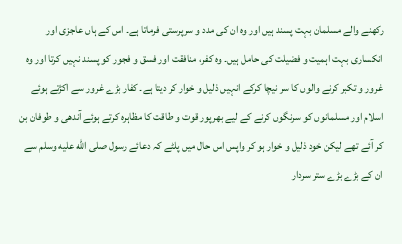رکھنے والے مسلمان بہت پسند ہیں اور وہ ان کی مدد و سرپرستی فرماتا ہے۔ اس کے ہاں عاجزی اور انکساری بہت اہمیت و فضیلت کی حامل ہیں۔ وہ کفر، منافقت اور فسق و فجور کو پسند نہیں کرتا اور وہ غرور و تکبر کرنے والوں کا سر نیچا کرکے انہیں ذلیل و خوار کر دیتا ہے۔ کفار بڑے غرور سے اکڑتے ہوئے اسلام اور مسلمانوں کو سرنگوں کرنے کے لیے بھرپور قوت و طاقت کا مظاہرہ کرتے ہوئے آندھی و طوفان بن کر آئے تھے لیکن خود ذلیل و خوار ہو کر واپس اس حال میں پلٹے کہ دعائے رسول صلى الله عليه وسلم سے ان کے بڑے بڑے ستر سردار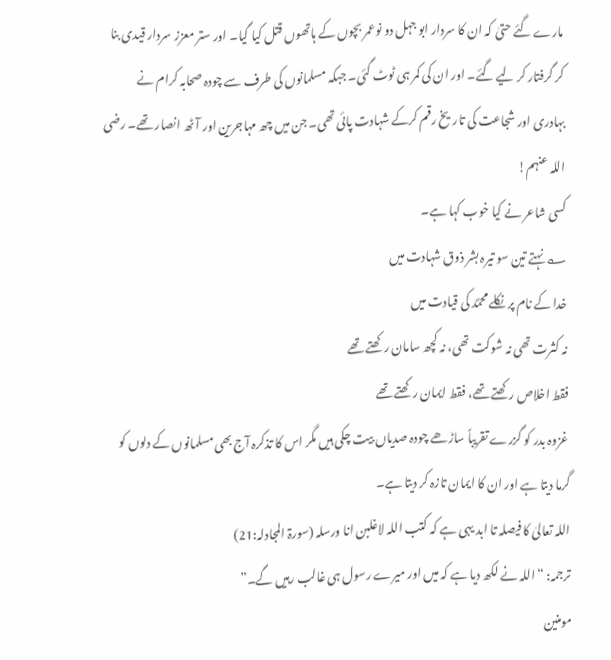مارے گئے حتیٰ کہ ان کا سردار ابو جہل دو نوعمر بچوں کے ہاتھوں قتل کیا گیا۔ اور ستر معزز سردار قیدی بنا کر گرفتار کر لیے گئے۔ اور ان کی کمر ہی ٹوٹ گئی۔ جبکہ مسلمانوں کی طرف سے چودہ صحابہ کرام نے بہادری اور شجاعت کی تاریخ رقم کرکے شہادت پائی تھی۔ جن میں چھ مہاجرین اور آٹھ انصار تھے۔ رضی اللہ عنہم!
کسی شاعر نے کیا خوب کہا ہے۔
؎ نہتے تین سو تیرہ بشر ذوق شہادت میں
خدا کے نام پر نکلے محمؐد کی قیادت میں
نہ کثرت تھی نہ شوکت تھی، نہ کچھ سامان رکھتے تھے
فقط اخلاص رکھتے تھے، فقط ایمان رکھتے تھے
غزوہ بدر کو گزرے تقریباً ساڑھے چودہ صدیاں بیت چکی ہیں مگر اس کا تذکرہ آج بھی مسلمانوں کے دلوں کو گرما دیتا ہے اور ان کا ایمان تازہ کر دیتا ہے۔
اللہ تعالیٰ کا فیصلہ تا ابد یہی ہے کہ کتب اللہ لاغلبن انا ورسلہ (سورۃ المجادلہ:21)
ترجمہ: “اللہ نے لکھ دیا ہے کہ میں اور میرے رسول ہی غالب رہیں گے۔”
مومنین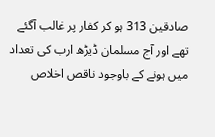صادقین 313 ہو کر کفار پر غالب آگئے تھے اور آج مسلمان ڈیڑھ ارب کی تعداد میں ہونے کے باوجود ناقص اخلاص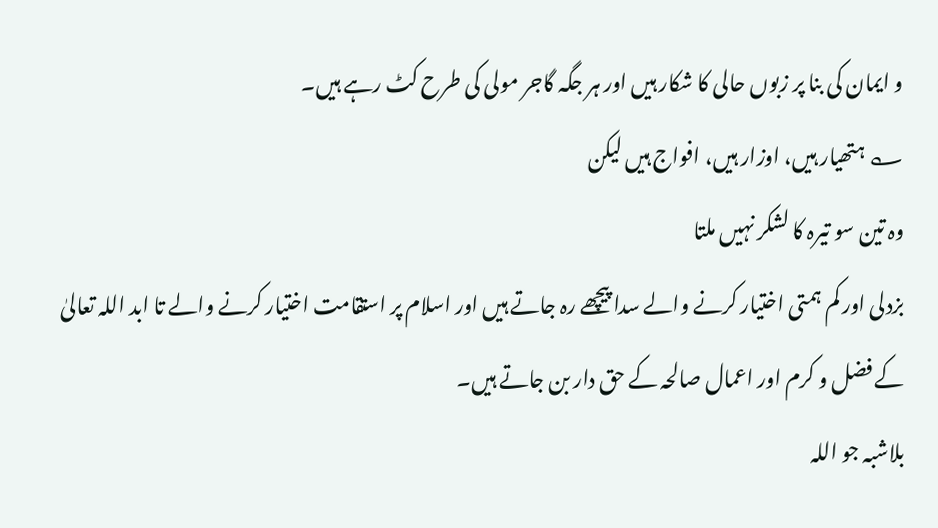و ایمان کی بنا پر زبوں حالی کا شکار ہیں اور ہر جگہ گاجر مولی کی طرح کٹ رہے ہیں۔
؎ ہتھیار ہیں، اوزار ہیں، افواج ہیں لیکن
وہ تین سو تیرہ کا لشکر نہیں ملتا
بزدلی اور کم ہمتی اختیار کرنے والے سدا پیچھے رہ جاتے ہیں اور اسلام پر استقامت اختیار کرنے والے تا ابد اللہ تعالیٰ کے فضل و کرم اور اعمال صالحہ کے حق دار بن جاتے ہیں۔
بلاشبہ جو اللہ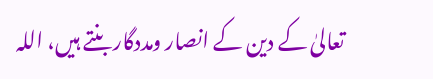تعالیٰ کے دین کے انصار ومددگار بنتے ہیں، اللہ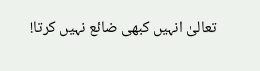تعالیٰ انہیں کبھی ضائع نہیں کرتا!